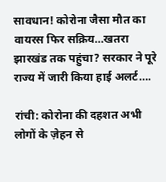सावधान! कोरोना जैसा मौत का वायरस फिर सक्रिय…खतरा झारखंड तक पहुंचा? सरकार ने पूरे राज्य में जारी किया हाई अलर्ट….

रांची: कोरोना की दहशत अभी लोगों के ज़ेहन से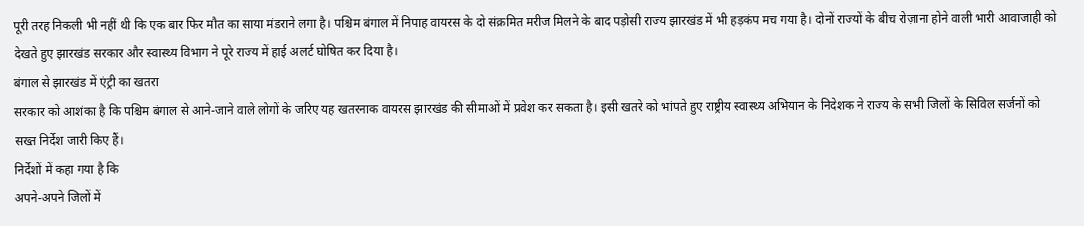पूरी तरह निकली भी नहीं थी कि एक बार फिर मौत का साया मंडराने लगा है। पश्चिम बंगाल में निपाह वायरस के दो संक्रमित मरीज मिलने के बाद पड़ोसी राज्य झारखंड में भी हड़कंप मच गया है। दोनों राज्यों के बीच रोज़ाना होने वाली भारी आवाजाही को देखते हुए झारखंड सरकार और स्वास्थ्य विभाग ने पूरे राज्य में हाई अलर्ट घोषित कर दिया है।
बंगाल से झारखंड में एंट्री का खतरा
सरकार को आशंका है कि पश्चिम बंगाल से आने-जाने वाले लोगों के जरिए यह खतरनाक वायरस झारखंड की सीमाओं में प्रवेश कर सकता है। इसी खतरे को भांपते हुए राष्ट्रीय स्वास्थ्य अभियान के निदेशक ने राज्य के सभी जिलों के सिविल सर्जनों को सख्त निर्देश जारी किए हैं।
निर्देशों में कहा गया है कि
अपने-अपने जिलों में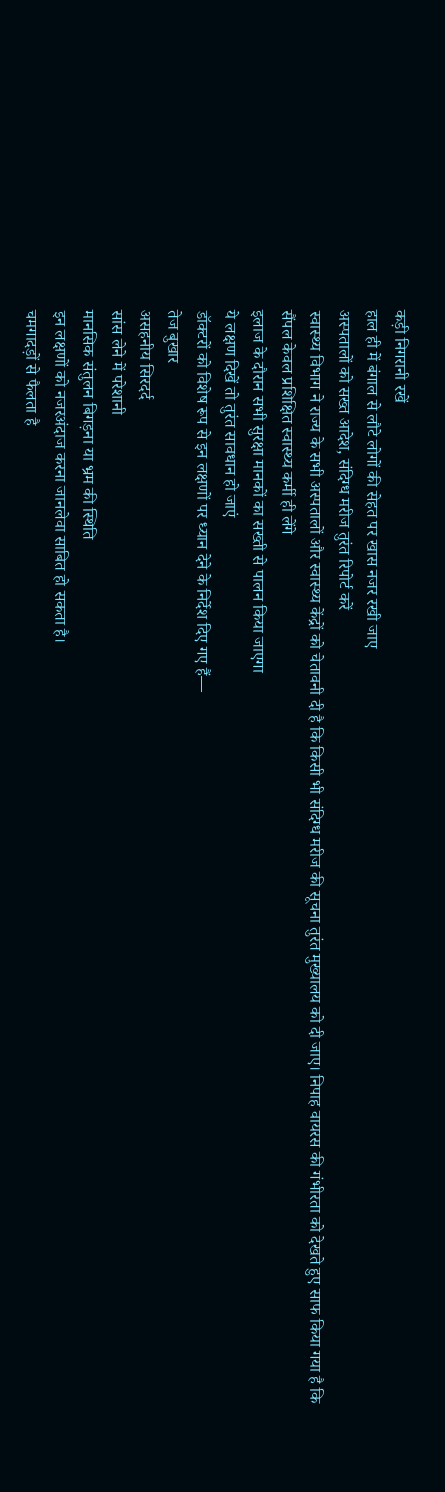कड़ी निगरानी रखें
हाल ही में बंगाल से लौटे लोगों की सेहत पर खास नजर रखी जाए
अस्पतालों को सख्त आदेश, संदिग्ध मरीज तुरंत रिपोर्ट करें
स्वास्थ्य विभाग ने राज्य के सभी अस्पतालों और स्वास्थ्य केंद्रों को चेतावनी दी है कि किसी भी संदिग्ध मरीज की सूचना तुरंत मुख्यालय को दी जाए। निपाह वायरस की गंभीरता को देखते हुए साफ किया गया है कि
सैंपल केवल प्रशिक्षित स्वास्थ्य कर्मी ही लेंगे
इलाज के दौरान सभी सुरक्षा मानकों का सख्ती से पालन किया जाएगा
ये लक्षण दिखें तो तुरंत सावधान हो जाएं
डॉक्टरों को विशेष रूप से इन लक्षणों पर ध्यान देने के निर्देश दिए गए हैं—
तेज बुखार
असहनीय सिरदर्द
सांस लेने में परेशानी
मानसिक संतुलन बिगड़ना या भ्रम की स्थिति
इन लक्षणों को नजरअंदाज करना जानलेवा साबित हो सकता है।
चमगादड़ों से फैलता है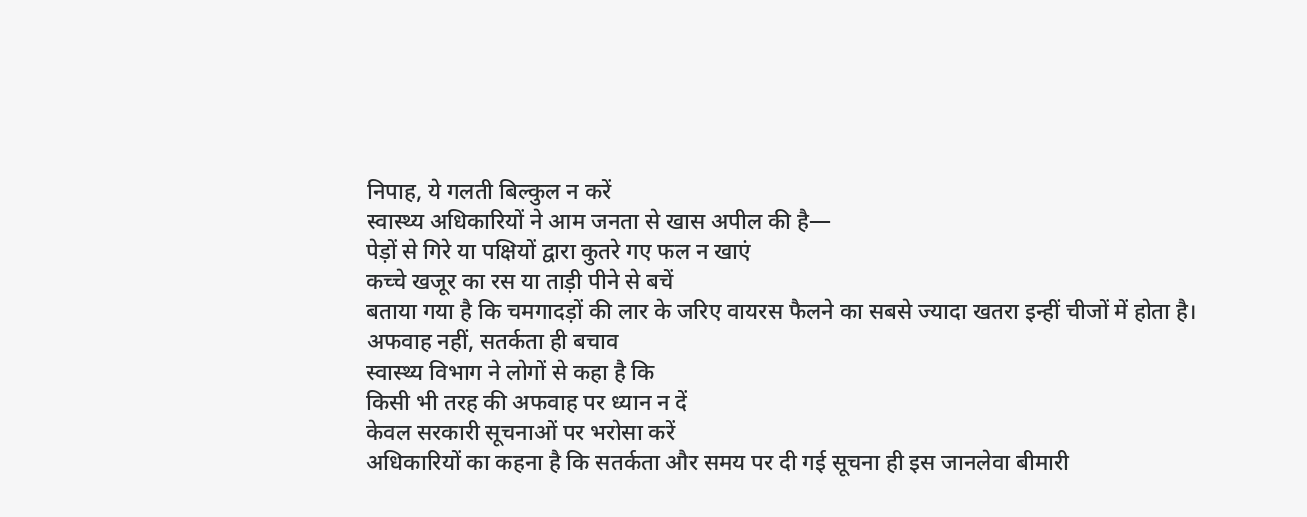निपाह, ये गलती बिल्कुल न करें
स्वास्थ्य अधिकारियों ने आम जनता से खास अपील की है—
पेड़ों से गिरे या पक्षियों द्वारा कुतरे गए फल न खाएं
कच्चे खजूर का रस या ताड़ी पीने से बचें
बताया गया है कि चमगादड़ों की लार के जरिए वायरस फैलने का सबसे ज्यादा खतरा इन्हीं चीजों में होता है।
अफवाह नहीं, सतर्कता ही बचाव
स्वास्थ्य विभाग ने लोगों से कहा है कि
किसी भी तरह की अफवाह पर ध्यान न दें
केवल सरकारी सूचनाओं पर भरोसा करें
अधिकारियों का कहना है कि सतर्कता और समय पर दी गई सूचना ही इस जानलेवा बीमारी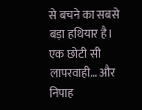से बचने का सबसे बड़ा हथियार है।
एक छोटी सी लापरवाही… और निपाह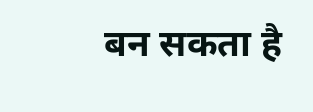बन सकता है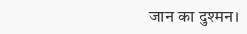जान का दुश्मन।